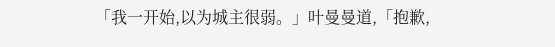「我一开始,以为城主很弱。」叶曼曼道,「抱歉,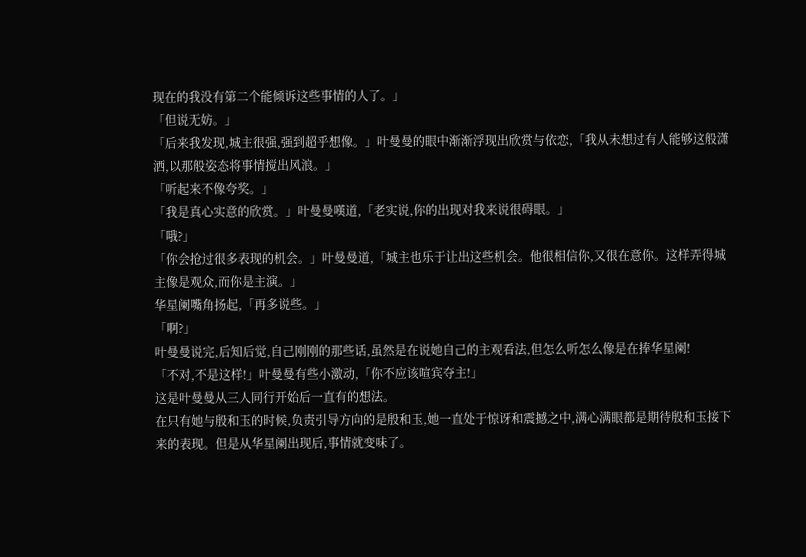现在的我没有第二个能倾诉这些事情的人了。」
「但说无妨。」
「后来我发现,城主很强,强到超乎想像。」叶曼曼的眼中渐渐浮现出欣赏与依恋,「我从未想过有人能够这般潇洒,以那般姿态将事情搅出风浪。」
「听起来不像夸奖。」
「我是真心实意的欣赏。」叶曼曼嘆道,「老实说,你的出现对我来说很碍眼。」
「哦?」
「你会抢过很多表现的机会。」叶曼曼道,「城主也乐于让出这些机会。他很相信你,又很在意你。这样弄得城主像是观众,而你是主演。」
华星阑嘴角扬起,「再多说些。」
「啊?」
叶曼曼说完,后知后觉,自己刚刚的那些话,虽然是在说她自己的主观看法,但怎么听怎么像是在捧华星阑!
「不对,不是这样!」叶曼曼有些小激动,「你不应该喧宾夺主!」
这是叶曼曼从三人同行开始后一直有的想法。
在只有她与殷和玉的时候,负责引导方向的是殷和玉,她一直处于惊讶和震撼之中,满心满眼都是期待殷和玉接下来的表现。但是从华星阑出现后,事情就变味了。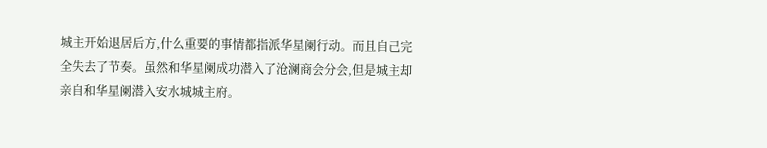城主开始退居后方,什么重要的事情都指派华星阑行动。而且自己完全失去了节奏。虽然和华星阑成功潜入了沧澜商会分会,但是城主却亲自和华星阑潜入安水城城主府。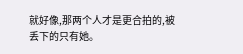就好像,那两个人才是更合拍的,被丢下的只有她。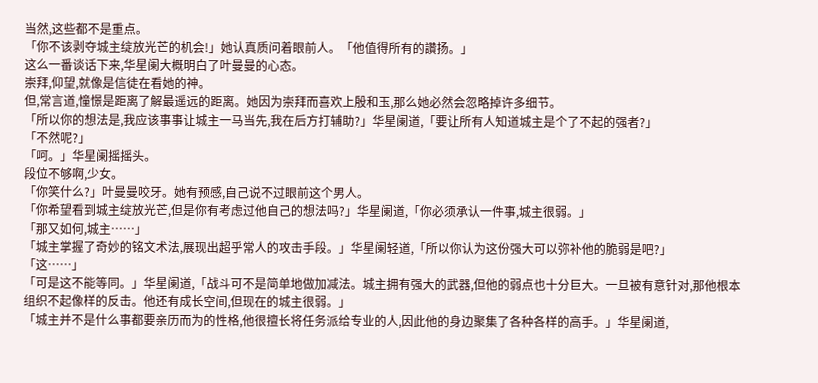当然,这些都不是重点。
「你不该剥夺城主绽放光芒的机会!」她认真质问着眼前人。「他值得所有的讚扬。」
这么一番谈话下来,华星阑大概明白了叶曼曼的心态。
崇拜,仰望,就像是信徒在看她的神。
但,常言道,憧憬是距离了解最遥远的距离。她因为崇拜而喜欢上殷和玉,那么她必然会忽略掉许多细节。
「所以你的想法是,我应该事事让城主一马当先,我在后方打辅助?」华星阑道,「要让所有人知道城主是个了不起的强者?」
「不然呢?」
「呵。」华星阑摇摇头。
段位不够啊,少女。
「你笑什么?」叶曼曼咬牙。她有预感,自己说不过眼前这个男人。
「你希望看到城主绽放光芒,但是你有考虑过他自己的想法吗?」华星阑道,「你必须承认一件事,城主很弱。」
「那又如何,城主……」
「城主掌握了奇妙的铭文术法,展现出超乎常人的攻击手段。」华星阑轻道,「所以你认为这份强大可以弥补他的脆弱是吧?」
「这……」
「可是这不能等同。」华星阑道,「战斗可不是简单地做加减法。城主拥有强大的武器,但他的弱点也十分巨大。一旦被有意针对,那他根本组织不起像样的反击。他还有成长空间,但现在的城主很弱。」
「城主并不是什么事都要亲历而为的性格,他很擅长将任务派给专业的人,因此他的身边聚集了各种各样的高手。」华星阑道,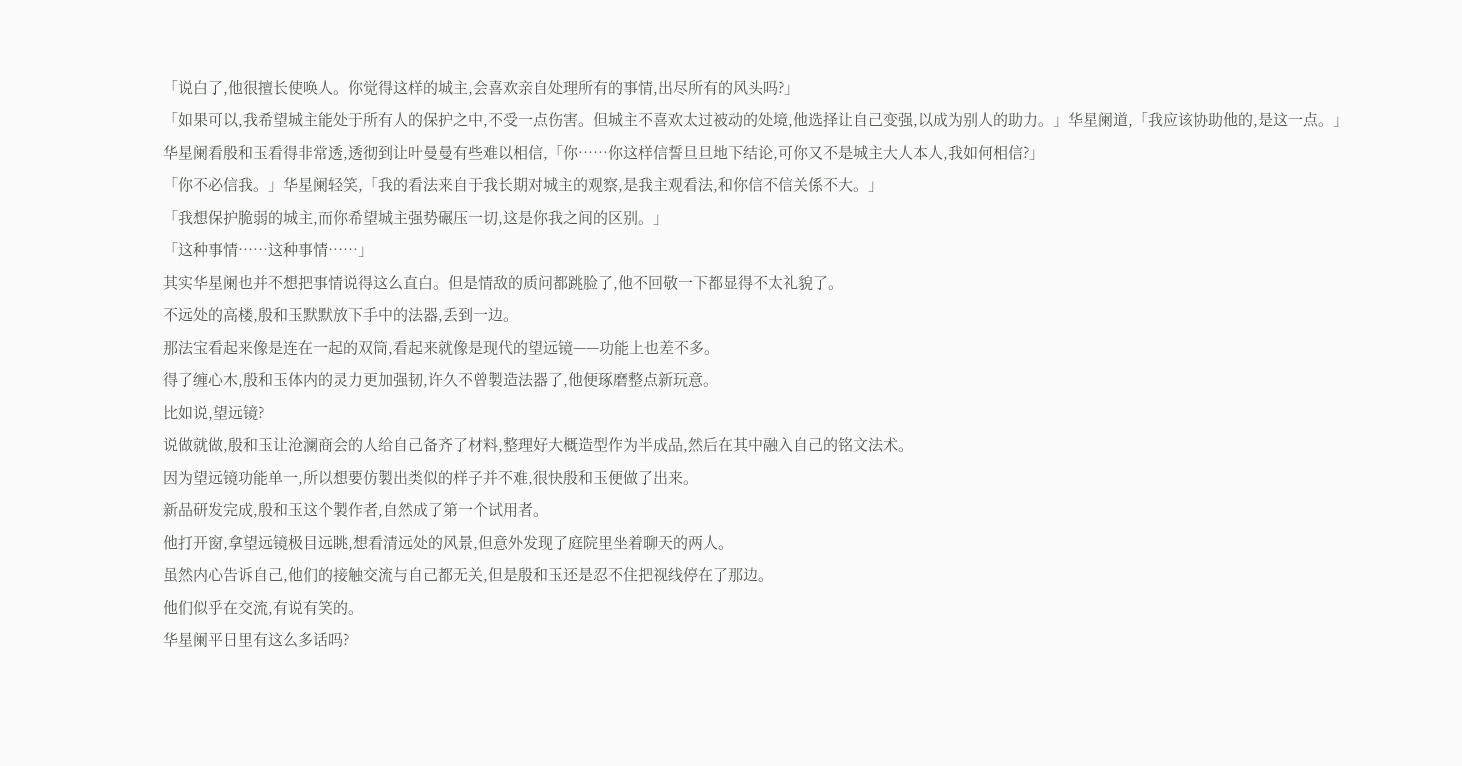「说白了,他很擅长使唤人。你觉得这样的城主,会喜欢亲自处理所有的事情,出尽所有的风头吗?」
「如果可以,我希望城主能处于所有人的保护之中,不受一点伤害。但城主不喜欢太过被动的处境,他选择让自己变强,以成为别人的助力。」华星阑道,「我应该协助他的,是这一点。」
华星阑看殷和玉看得非常透,透彻到让叶曼曼有些难以相信,「你……你这样信誓旦旦地下结论,可你又不是城主大人本人,我如何相信?」
「你不必信我。」华星阑轻笑,「我的看法来自于我长期对城主的观察,是我主观看法,和你信不信关係不大。」
「我想保护脆弱的城主,而你希望城主强势碾压一切,这是你我之间的区别。」
「这种事情……这种事情……」
其实华星阑也并不想把事情说得这么直白。但是情敌的质问都跳脸了,他不回敬一下都显得不太礼貌了。
不远处的高楼,殷和玉默默放下手中的法器,丢到一边。
那法宝看起来像是连在一起的双筒,看起来就像是现代的望远镜——功能上也差不多。
得了缠心木,殷和玉体内的灵力更加强韧,许久不曾製造法器了,他便琢磨整点新玩意。
比如说,望远镜?
说做就做,殷和玉让沧澜商会的人给自己备齐了材料,整理好大概造型作为半成品,然后在其中融入自己的铭文法术。
因为望远镜功能单一,所以想要仿製出类似的样子并不难,很快殷和玉便做了出来。
新品研发完成,殷和玉这个製作者,自然成了第一个试用者。
他打开窗,拿望远镜极目远眺,想看清远处的风景,但意外发现了庭院里坐着聊天的两人。
虽然内心告诉自己,他们的接触交流与自己都无关,但是殷和玉还是忍不住把视线停在了那边。
他们似乎在交流,有说有笑的。
华星阑平日里有这么多话吗?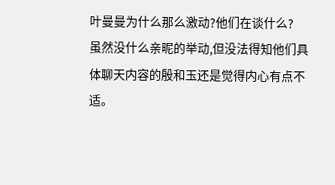叶曼曼为什么那么激动?他们在谈什么?
虽然没什么亲昵的举动,但没法得知他们具体聊天内容的殷和玉还是觉得内心有点不适。